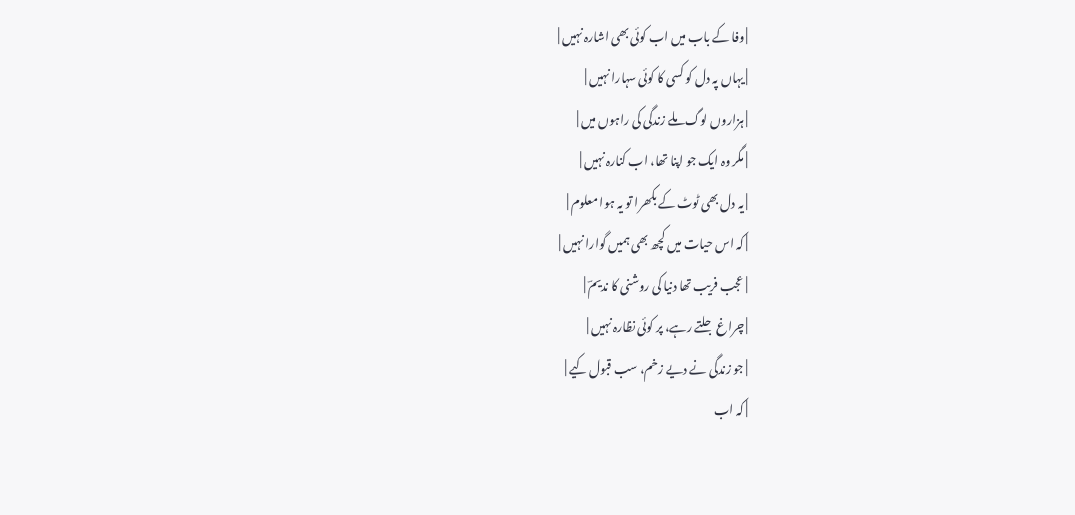| وفا کے باب میں اب کوئی بھی اشارہ نہیں |
| یہاں پہ دل کو کسی کا کوئی سہارا نہیں |
| ہزاروں لوگ ملے زندگی کی راہوں میں |
| مگر وہ ایک جو اپنا تھا، اب کنارہ نہیں |
| یہ دل بھی ٹوٹ کے بکھرا تو یہ ہوا معلوم |
| کہ اس حیات میں کچھ بھی ہمیں گوارا نہیں |
| عجب فریب تھا دنیا کی روشنی کا ندیمؔ |
| چراغ جلتے رہے، پر کوئی نظارہ نہیں |
| جو زندگی نے دیے زخم، سب قبول کیے |
| کہ اب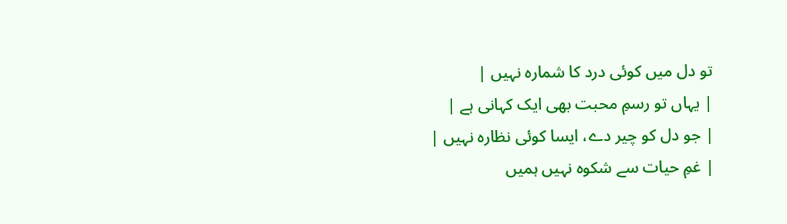تو دل میں کوئی درد کا شمارہ نہیں |
| یہاں تو رسمِ محبت بھی ایک کہانی ہے |
| جو دل کو چیر دے، ایسا کوئی نظارہ نہیں |
| غمِ حیات سے شکوہ نہیں ہمیں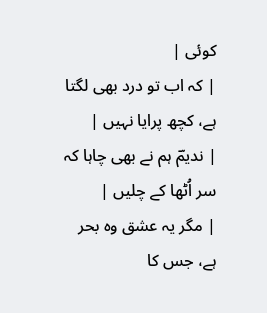کوئی |
| کہ اب تو درد بھی لگتا ہے، کچھ پرایا نہیں |
| ندیمؔ ہم نے بھی چاہا کہ سر اُٹھا کے چلیں |
| مگر یہ عشق وہ بحر ہے، جس کا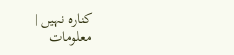کنارہ نہیں |
معلومات